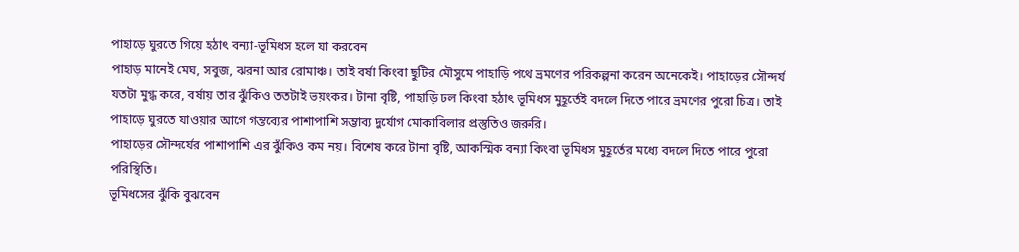পাহাড়ে ঘুরতে গিয়ে হঠাৎ বন্যা-ভূমিধস হলে যা করবেন
পাহাড় মানেই মেঘ, সবুজ, ঝরনা আর রোমাঞ্চ। তাই বর্ষা কিংবা ছুটির মৌসুমে পাহাড়ি পথে ভ্রমণের পরিকল্পনা করেন অনেকেই। পাহাড়ের সৌন্দর্য যতটা মুগ্ধ করে, বর্ষায় তার ঝুঁকিও ততটাই ভয়ংকর। টানা বৃষ্টি, পাহাড়ি ঢল কিংবা হঠাৎ ভূমিধস মুহূর্তেই বদলে দিতে পারে ভ্রমণের পুরো চিত্র। তাই পাহাড়ে ঘুরতে যাওয়ার আগে গন্তব্যের পাশাপাশি সম্ভাব্য দুর্যোগ মোকাবিলার প্রস্তুতিও জরুরি।
পাহাড়ের সৌন্দর্যের পাশাপাশি এর ঝুঁকিও কম নয়। বিশেষ করে টানা বৃষ্টি, আকস্মিক বন্যা কিংবা ভূমিধস মুহূর্তের মধ্যে বদলে দিতে পারে পুরো পরিস্থিতি।
ভূমিধসের ঝুঁকি বুঝবেন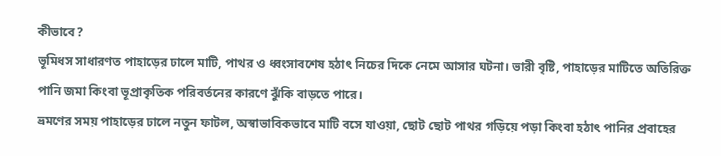কীভাবে?
ভূমিধস সাধারণত পাহাড়ের ঢালে মাটি, পাথর ও ধ্বংসাবশেষ হঠাৎ নিচের দিকে নেমে আসার ঘটনা। ভারী বৃষ্টি, পাহাড়ের মাটিতে অতিরিক্ত পানি জমা কিংবা ভূপ্রাকৃতিক পরিবর্তনের কারণে ঝুঁকি বাড়তে পারে।
ভ্রমণের সময় পাহাড়ের ঢালে নতুন ফাটল, অস্বাভাবিকভাবে মাটি বসে যাওয়া, ছোট ছোট পাথর গড়িয়ে পড়া কিংবা হঠাৎ পানির প্রবাহের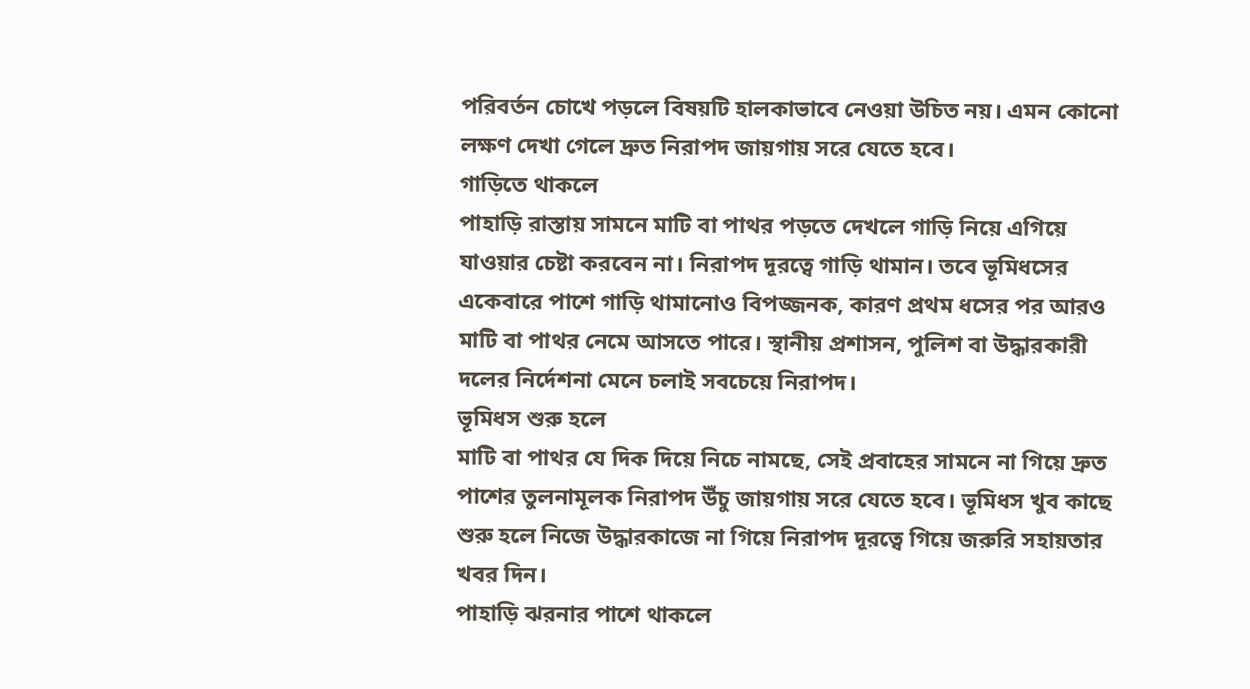পরিবর্তন চোখে পড়লে বিষয়টি হালকাভাবে নেওয়া উচিত নয়। এমন কোনো লক্ষণ দেখা গেলে দ্রুত নিরাপদ জায়গায় সরে যেতে হবে।
গাড়িতে থাকলে
পাহাড়ি রাস্তায় সামনে মাটি বা পাথর পড়তে দেখলে গাড়ি নিয়ে এগিয়ে যাওয়ার চেষ্টা করবেন না। নিরাপদ দূরত্বে গাড়ি থামান। তবে ভূমিধসের একেবারে পাশে গাড়ি থামানোও বিপজ্জনক, কারণ প্রথম ধসের পর আরও মাটি বা পাথর নেমে আসতে পারে। স্থানীয় প্রশাসন, পুলিশ বা উদ্ধারকারী দলের নির্দেশনা মেনে চলাই সবচেয়ে নিরাপদ।
ভূমিধস শুরু হলে
মাটি বা পাথর যে দিক দিয়ে নিচে নামছে, সেই প্রবাহের সামনে না গিয়ে দ্রুত পাশের তুলনামূলক নিরাপদ উঁচু জায়গায় সরে যেতে হবে। ভূমিধস খুব কাছে শুরু হলে নিজে উদ্ধারকাজে না গিয়ে নিরাপদ দূরত্বে গিয়ে জরুরি সহায়তার খবর দিন।
পাহাড়ি ঝরনার পাশে থাকলে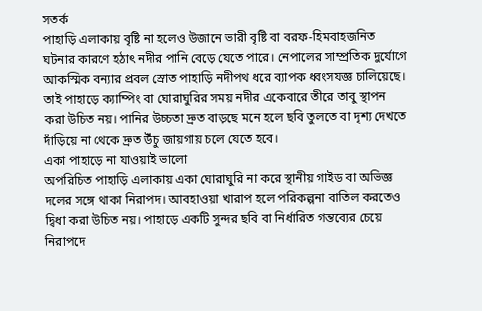সতর্ক
পাহাড়ি এলাকায় বৃষ্টি না হলেও উজানে ভারী বৃষ্টি বা বরফ-হিমবাহজনিত ঘটনার কারণে হঠাৎ নদীর পানি বেড়ে যেতে পারে। নেপালের সাম্প্রতিক দুর্যোগে আকস্মিক বন্যার প্রবল স্রোত পাহাড়ি নদীপথ ধরে ব্যাপক ধ্বংসযজ্ঞ চালিয়েছে।
তাই পাহাড়ে ক্যাম্পিং বা ঘোরাঘুরির সময় নদীর একেবারে তীরে তাবু স্থাপন করা উচিত নয়। পানির উচ্চতা দ্রুত বাড়ছে মনে হলে ছবি তুলতে বা দৃশ্য দেখতে দাঁড়িয়ে না থেকে দ্রুত উঁচু জায়গায় চলে যেতে হবে।
একা পাহাড়ে না যাওয়াই ভালো
অপরিচিত পাহাড়ি এলাকায় একা ঘোরাঘুরি না করে স্থানীয় গাইড বা অভিজ্ঞ দলের সঙ্গে থাকা নিরাপদ। আবহাওয়া খারাপ হলে পরিকল্পনা বাতিল করতেও দ্বিধা করা উচিত নয়। পাহাড়ে একটি সুন্দর ছবি বা নির্ধারিত গন্তব্যের চেয়ে নিরাপদে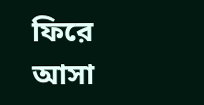ফিরে আসা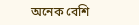অনেক বেশি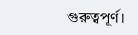গুরুত্বপূর্ণ।